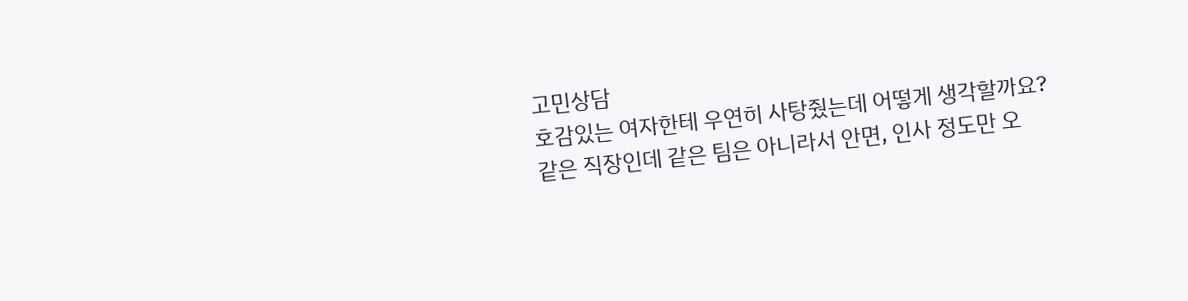고민상담
호감있는 여자한테 우연히 사탕줬는데 어떻게 생각할까요?
같은 직장인데 같은 팀은 아니라서 안면, 인사 정도만 오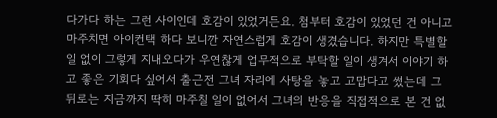다가다 하는 그런 사이인데 호감이 있었거든요. 첨부터 호감이 있었던 건 아니고 마주치면 아이컨택 하다 보니깐 자연스럽게 호감이 생겼습니다. 하지만 특별할 일 없이 그렇게 지내오다가 우연찮게 업무적으로 부탁할 일이 생겨서 이야기 하고 좋은 기회다 싶어서 출근전 그녀 자리에 사탕을 놓고 고맙다고 썼는데 그 뒤로는 지금까지 딱히 마주칠 일이 없어서 그녀의 반응을 직접적으로 본 건 없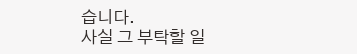습니다.
사실 그 부탁할 일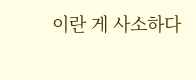이란 게 사소하다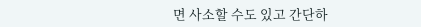면 사소할 수도 있고 간단하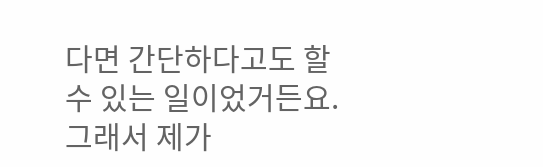다면 간단하다고도 할 수 있는 일이었거든요.
그래서 제가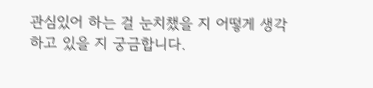관심있어 하는 걸 눈치챘을 지 어떻게 생각하고 있을 지 궁금합니다.